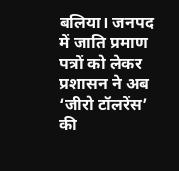बलिया। जनपद में जाति प्रमाण पत्रों को लेकर प्रशासन ने अब ‘जीरो टॉलरेंस’ की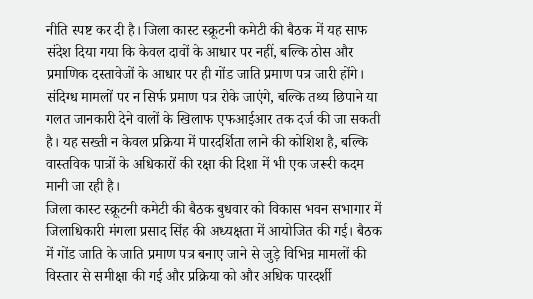नीति स्पष्ट कर दी है। जिला कास्ट स्क्रूटनी कमेटी की बैठक में यह साफ संदेश दिया गया कि केवल दावों के आधार पर नहीं, बल्कि ठोस और प्रमाणिक दस्तावेजों के आधार पर ही गोंड जाति प्रमाण पत्र जारी होंगे। संदिग्ध मामलों पर न सिर्फ प्रमाण पत्र रोके जाएंगे, बल्कि तथ्य छिपाने या गलत जानकारी देने वालों के खिलाफ एफआईआर तक दर्ज की जा सकती है। यह सख्ती न केवल प्रक्रिया में पारदर्शिता लाने की कोशिश है, बल्कि वास्तविक पात्रों के अधिकारों की रक्षा की दिशा में भी एक जरूरी कदम मानी जा रही है।
जिला कास्ट स्क्रूटनी कमेटी की बैठक बुधवार को विकास भवन सभागार में जिलाधिकारी मंगला प्रसाद सिंह की अध्यक्षता में आयोजित की गई। बैठक में गोंड जाति के जाति प्रमाण पत्र बनाए जाने से जुड़े विभिन्न मामलों की विस्तार से समीक्षा की गई और प्रक्रिया को और अधिक पारदर्शी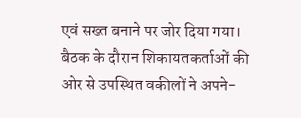एवं सख्त बनाने पर जोर दिया गया।
बैठक के दौरान शिकायतकर्ताओं की ओर से उपस्थित वकीलों ने अपने-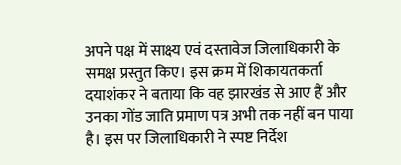अपने पक्ष में साक्ष्य एवं दस्तावेज जिलाधिकारी के समक्ष प्रस्तुत किए। इस क्रम में शिकायतकर्ता दयाशंकर ने बताया कि वह झारखंड से आए हैं और उनका गोंड जाति प्रमाण पत्र अभी तक नहीं बन पाया है। इस पर जिलाधिकारी ने स्पष्ट निर्देश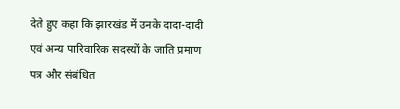देते हुए कहा कि झारखंड में उनके दादा-दादी एवं अन्य पारिवारिक सदस्यों के जाति प्रमाण पत्र और संबंधित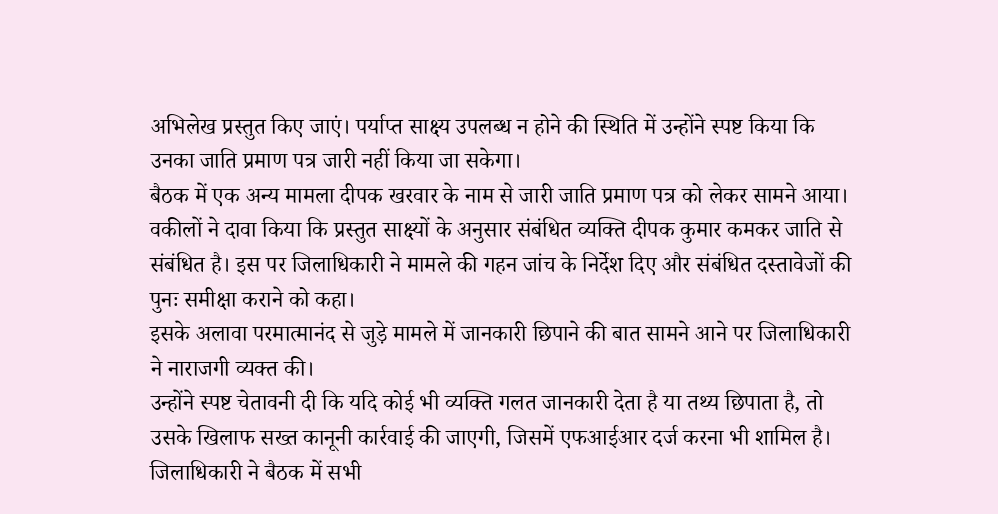अभिलेख प्रस्तुत किए जाएं। पर्याप्त साक्ष्य उपलब्ध न होने की स्थिति में उन्होंने स्पष्ट किया कि उनका जाति प्रमाण पत्र जारी नहीं किया जा सकेगा।
बैठक में एक अन्य मामला दीपक खरवार के नाम से जारी जाति प्रमाण पत्र को लेकर सामने आया। वकीलों ने दावा किया कि प्रस्तुत साक्ष्यों के अनुसार संबंधित व्यक्ति दीपक कुमार कमकर जाति से संबंधित है। इस पर जिलाधिकारी ने मामले की गहन जांच के निर्देश दिए और संबंधित दस्तावेजों की पुनः समीक्षा कराने को कहा।
इसके अलावा परमात्मानंद से जुड़े मामले में जानकारी छिपाने की बात सामने आने पर जिलाधिकारी ने नाराजगी व्यक्त की।
उन्होंने स्पष्ट चेतावनी दी कि यदि कोई भी व्यक्ति गलत जानकारी देता है या तथ्य छिपाता है, तो उसके खिलाफ सख्त कानूनी कार्रवाई की जाएगी, जिसमें एफआईआर दर्ज करना भी शामिल है।
जिलाधिकारी ने बैठक में सभी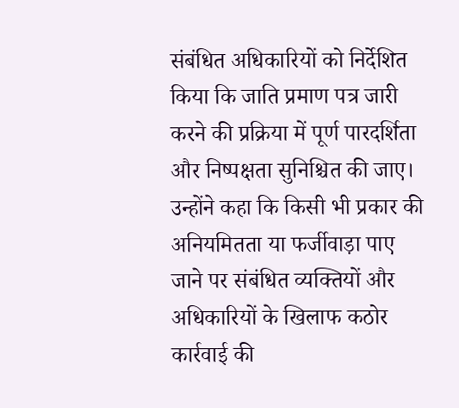संबंधित अधिकारियों को निर्देशित किया कि जाति प्रमाण पत्र जारी करने की प्रक्रिया में पूर्ण पारदर्शिता और निष्पक्षता सुनिश्चित की जाए। उन्होंने कहा कि किसी भी प्रकार की अनियमितता या फर्जीवाड़ा पाए जाने पर संबंधित व्यक्तियों और अधिकारियों के खिलाफ कठोर कार्रवाई की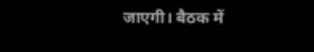जाएगी। बैठक में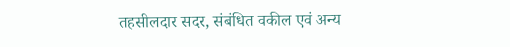तहसीलदार सदर, संबंधित वकील एवं अन्य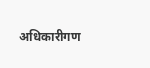अधिकारीगण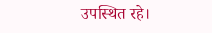उपस्थित रहे।